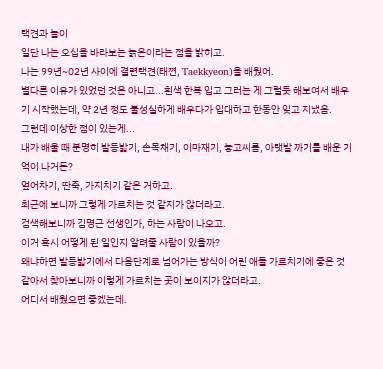택견과 놀이
일단 나는 오십을 바라보는 늙은이라는 점을 밝히고.
나는 99년~02년 사이에 결련택견(태껸, Taekkyeon)을 배웠어.
별다른 이유가 있었던 것은 아니고...흰색 한복 입고 그러는 게 그럴듯 해보여서 배우기 시작했는데, 약 2년 정도 불성실하게 배우다가 입대하고 한동안 잊고 지냈음.
그런데 이상한 점이 있는게...
내가 배울 때 분명히 발등밟기, 손목채기, 이마재기, 놓고씨름, 아랫발 까기를 배운 기억이 나거든?
엎어차기, 딴죽, 가지치기 같은 거하고.
최근에 보니까 그렇게 가르치는 것 같지가 않더라고.
검색해보니까 김명근 선생인가, 하는 사람이 나오고.
이거 혹시 어떻게 된 일인지 알려줄 사람이 있을까?
왜냐하면 발등밟기에서 다음단계로 넘어가는 방식이 어린 애들 가르치기에 좋은 것 같아서 찾아보니까 이렇게 가르치는 곳이 보이지가 않더라고.
어디서 배웠으면 좋겠는데.